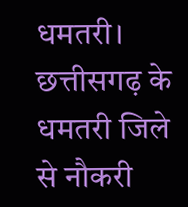धमतरी। छत्तीसगढ़ के धमतरी जिले से नौकरी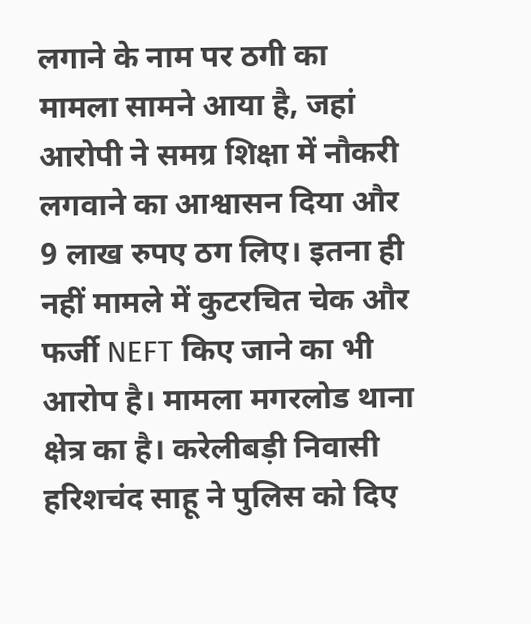लगाने के नाम पर ठगी का मामला सामने आया है, जहां आरोपी ने समग्र शिक्षा में नौकरी लगवाने का आश्वासन दिया और 9 लाख रुपए ठग लिए। इतना ही नहीं मामले में कुटरचित चेक और फर्जी NEFT किए जाने का भी आरोप है। मामला मगरलोड थाना क्षेत्र का है। करेलीबड़ी निवासी हरिशचंद साहू ने पुलिस को दिए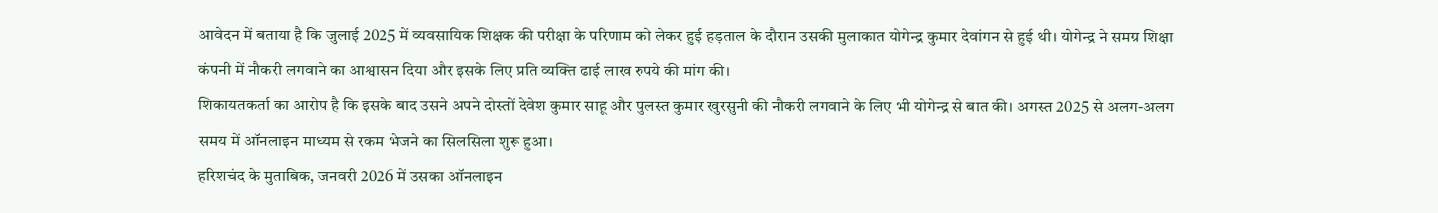आवेदन में बताया है कि जुलाई 2025 में व्यवसायिक शिक्षक की परीक्षा के परिणाम को लेकर हुई हड़ताल के दौरान उसकी मुलाकात योगेन्द्र कुमार देवांगन से हुई थी। योगेन्द्र ने समग्र शिक्षा कंपनी में नौकरी लगवाने का आश्वासन दिया और इसके लिए प्रति व्यक्ति ढाई लाख रुपये की मांग की।
शिकायतकर्ता का आरोप है कि इसके बाद उसने अपने दोस्तों देवेश कुमार साहू और पुलस्त कुमार खुरसुनी की नौकरी लगवाने के लिए भी योगेन्द्र से बात की। अगस्त 2025 से अलग-अलग समय में ऑनलाइन माध्यम से रकम भेजने का सिलसिला शुरू हुआ।
हरिशचंद के मुताबिक, जनवरी 2026 में उसका ऑनलाइन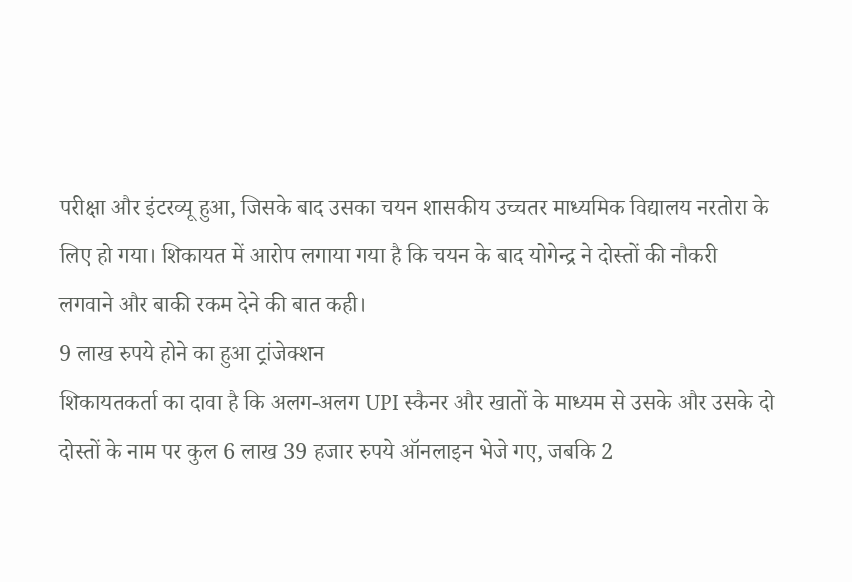परीक्षा और इंटरव्यू हुआ, जिसके बाद उसका चयन शासकीय उच्चतर माध्यमिक विद्यालय नरतोरा के लिए हो गया। शिकायत में आरोप लगाया गया है कि चयन के बाद योगेन्द्र ने दोस्तों की नौकरी लगवाने और बाकी रकम देने की बात कही।
9 लाख रुपये होने का हुआ ट्रांजेक्शन
शिकायतकर्ता का दावा है कि अलग-अलग UPI स्कैनर और खातों के माध्यम से उसके और उसके दो दोस्तों के नाम पर कुल 6 लाख 39 हजार रुपये ऑनलाइन भेजे गए, जबकि 2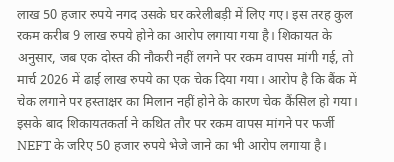लाख 50 हजार रुपये नगद उसके घर करेलीबड़ी में लिए गए। इस तरह कुल रकम करीब 9 लाख रुपये होने का आरोप लगाया गया है। शिकायत के अनुसार, जब एक दोस्त की नौकरी नहीं लगने पर रकम वापस मांगी गई, तो मार्च 2026 में ढाई लाख रुपये का एक चेक दिया गया। आरोप है कि बैंक में चेक लगाने पर हस्ताक्षर का मिलान नहीं होने के कारण चेक कैंसिल हो गया। इसके बाद शिकायतकर्ता ने कथित तौर पर रकम वापस मांगने पर फर्जी NEFT के जरिए 50 हजार रुपये भेजे जाने का भी आरोप लगाया है।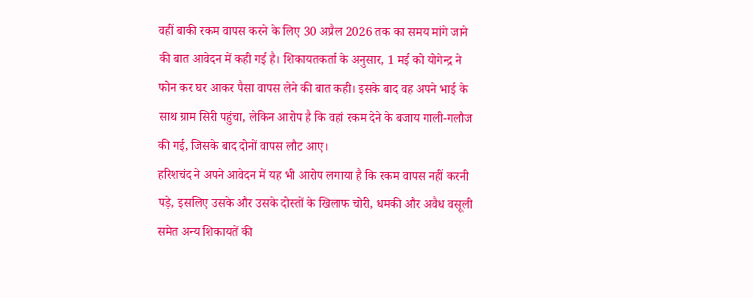वहीं बाकी रकम वापस करने के लिए 30 अप्रैल 2026 तक का समय मांगे जाने की बात आवेदन में कही गई है। शिकायतकर्ता के अनुसार, 1 मई को योगेन्द्र ने फोन कर घर आकर पैसा वापस लेने की बात कही। इसके बाद वह अपने भाई के साथ ग्राम सिरी पहुंचा, लेकिन आरोप है कि वहां रकम देने के बजाय गाली-गलौज की गई, जिसके बाद दोनों वापस लौट आए।
हरिशचंद ने अपने आवेदन में यह भी आरोप लगाया है कि रकम वापस नहीं करनी पड़े, इसलिए उसके और उसके दोस्तों के खिलाफ चोरी, धमकी और अवैध वसूली समेत अन्य शिकायतें की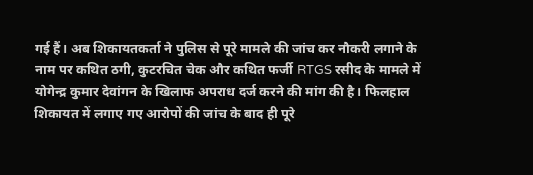गई हैं। अब शिकायतकर्ता ने पुलिस से पूरे मामले की जांच कर नौकरी लगाने के नाम पर कथित ठगी, कुटरचित चेक और कथित फर्जी RTGS रसीद के मामले में योगेन्द्र कुमार देवांगन के खिलाफ अपराध दर्ज करने की मांग की है। फिलहाल शिकायत में लगाए गए आरोपों की जांच के बाद ही पूरे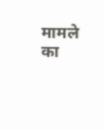मामले का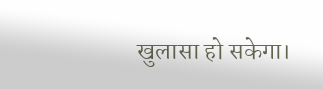खुलासा हो सकेगा।